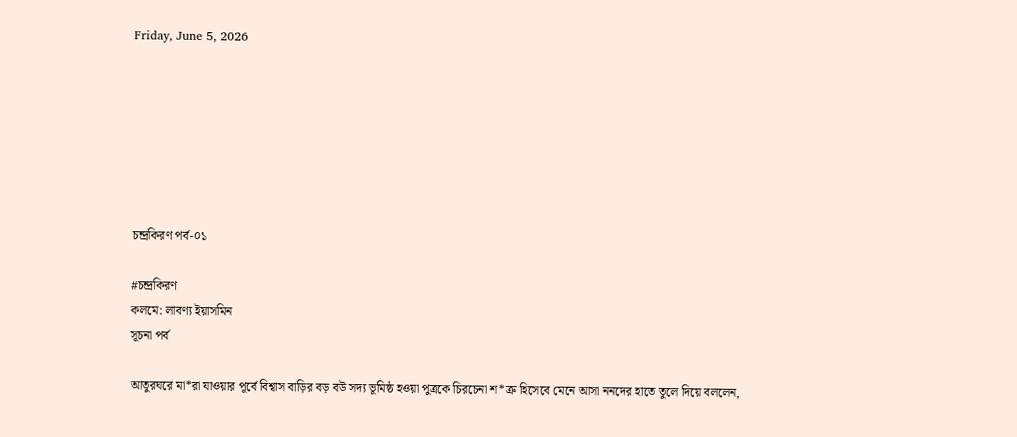Friday, June 5, 2026







চন্দ্রকিরণ পর্ব-০১

#চন্দ্রকিরণ
কলমে: লাবণ্য ইয়াসমিন
সূচনা পর্ব

আতুরঘরে মা*রা যাওয়ার পূর্বে বিশ্বাস বাড়ির বড় বউ সদ্য ভূমিষ্ঠ হওয়া পুত্রকে চিরচেনা শ*ত্রু হিসেবে মেনে আসা ননদের হাতে তুলে দিয়ে বললেন,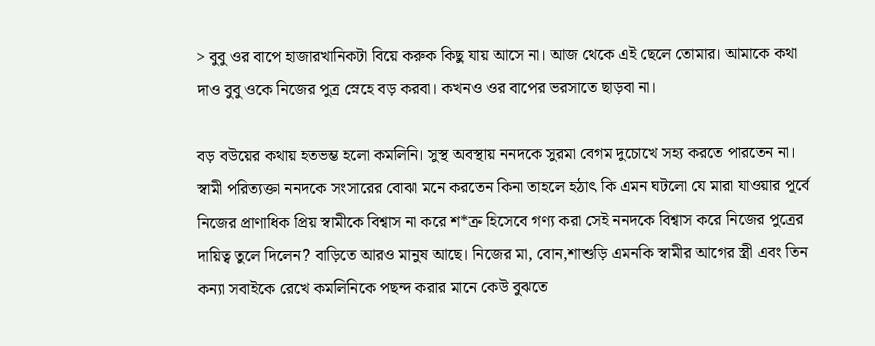> বুবু ওর বাপে হাজারখানিকটা বিয়ে করুক কিছু যায় আসে না। আজ থেকে এই ছেলে তোমার। আমাকে কথা দাও বুবু ওকে নিজের পুত্র স্নেহে বড় করবা। কখনও ওর বাপের ভরসাতে ছাড়বা না।

বড় বউয়ের কথায় হতভম্ভ হলো কমলিনি। সুস্থ অবস্থায় ননদকে সুরমা বেগম দুচোখে সহ্য করতে পারতেন না। স্বামী পরিত্যক্তা ননদকে সংসারের বোঝা মনে করতেন কিনা তাহলে হঠাৎ কি এমন ঘটলো যে মারা যাওয়ার পূর্বে নিজের প্রাণাধিক প্রিয় স্বামীকে বিশ্বাস না করে শ*ত্রু হিসেবে গণ্য করা সেই ননদকে বিশ্বাস করে নিজের পুত্রের দায়িত্ব তুলে দিলেন? বাড়িতে আরও মানুষ আছে। নিজের মা, বোন,শাশুড়ি এমনকি স্বামীর আগের স্ত্রী এবং তিন কন্যা সবাইকে রেখে কমলিনিকে পছন্দ করার মানে কেউ বুঝতে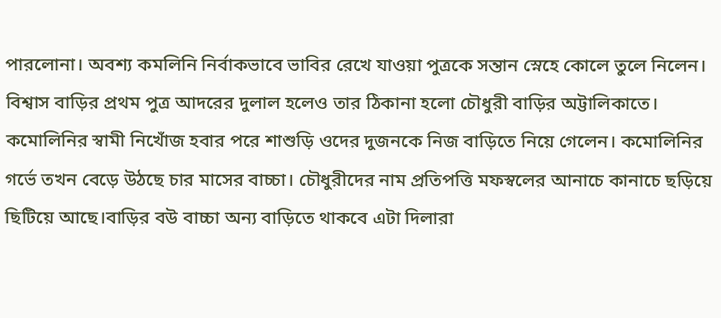পারলোনা। অবশ্য কমলিনি নির্বাকভাবে ভাবির রেখে যাওয়া পুত্রকে সন্তান স্নেহে কোলে তুলে নিলেন। বিশ্বাস বাড়ির প্রথম পুত্র আদরের দুলাল হলেও তার ঠিকানা হলো চৌধুরী বাড়ির অট্টালিকাতে। কমোলিনির স্বামী নিখোঁজ হবার পরে শাশুড়ি ওদের দুজনকে নিজ বাড়িতে নিয়ে গেলেন। কমোলিনির গর্ভে তখন বেড়ে উঠছে চার মাসের বাচ্চা। চৌধুরীদের নাম প্রতিপত্তি মফস্বলের আনাচে কানাচে ছড়িয়ে ছিটিয়ে আছে।বাড়ির বউ বাচ্চা অন্য বাড়িতে থাকবে এটা দিলারা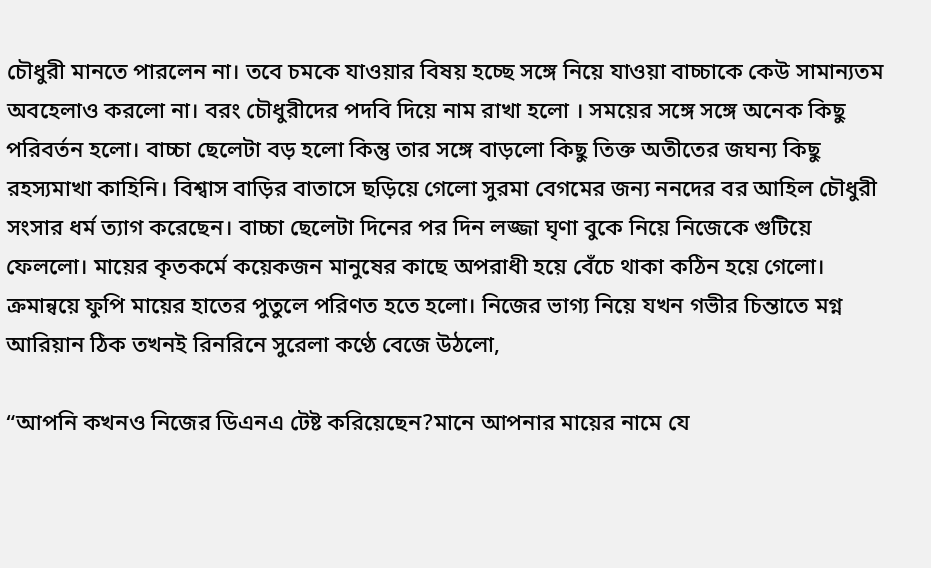চৌধুরী মানতে পারলেন না। তবে চমকে যাওয়ার বিষয় হচ্ছে সঙ্গে নিয়ে যাওয়া বাচ্চাকে কেউ সামান্যতম অবহেলাও করলো না। বরং চৌধুরীদের পদবি দিয়ে নাম রাখা হলো । সময়ের সঙ্গে সঙ্গে অনেক কিছু পরিবর্তন হলো। বাচ্চা ছেলেটা বড় হলো কিন্তু তার সঙ্গে বাড়লো কিছু তিক্ত অতীতের জঘন্য কিছু রহস্যমাখা কাহিনি। বিশ্বাস বাড়ির বাতাসে ছড়িয়ে গেলো সুরমা বেগমের জন্য ননদের বর আহিল চৌধুরী সংসার ধর্ম ত্যাগ করেছেন। বাচ্চা ছেলেটা দিনের পর দিন লজ্জা ঘৃণা বুকে নিয়ে নিজেকে গুটিয়ে ফেললো। মায়ের কৃতকর্মে কয়েকজন মানুষের কাছে অপরাধী হয়ে বেঁচে থাকা কঠিন হয়ে গেলো। ক্রমান্বয়ে ফুপি মায়ের হাতের পুতুলে পরিণত হতে হলো। নিজের ভাগ্য নিয়ে যখন গভীর চিন্তাতে মগ্ন আরিয়ান ঠিক তখনই রিনরিনে সুরেলা কণ্ঠে বেজে উঠলো,

“আপনি কখনও নিজের ডিএনএ টেষ্ট করিয়েছেন?মানে আপনার মায়ের নামে যে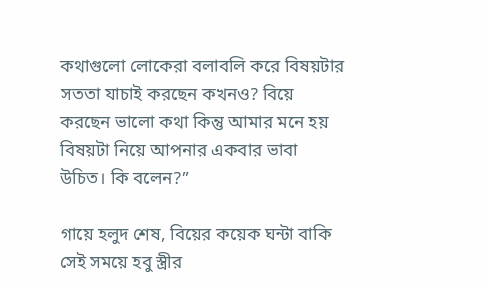কথাগুলো লোকেরা বলাবলি করে বিষয়টার সততা যাচাই করছেন কখনও? বিয়ে করছেন ভালো কথা কিন্তু আমার মনে হয় বিষয়টা নিয়ে আপনার একবার ভাবা উচিত। কি বলেন?”

গায়ে হলুদ শেষ, বিয়ের কয়েক ঘন্টা বাকি সেই সময়ে হবু স্ত্রীর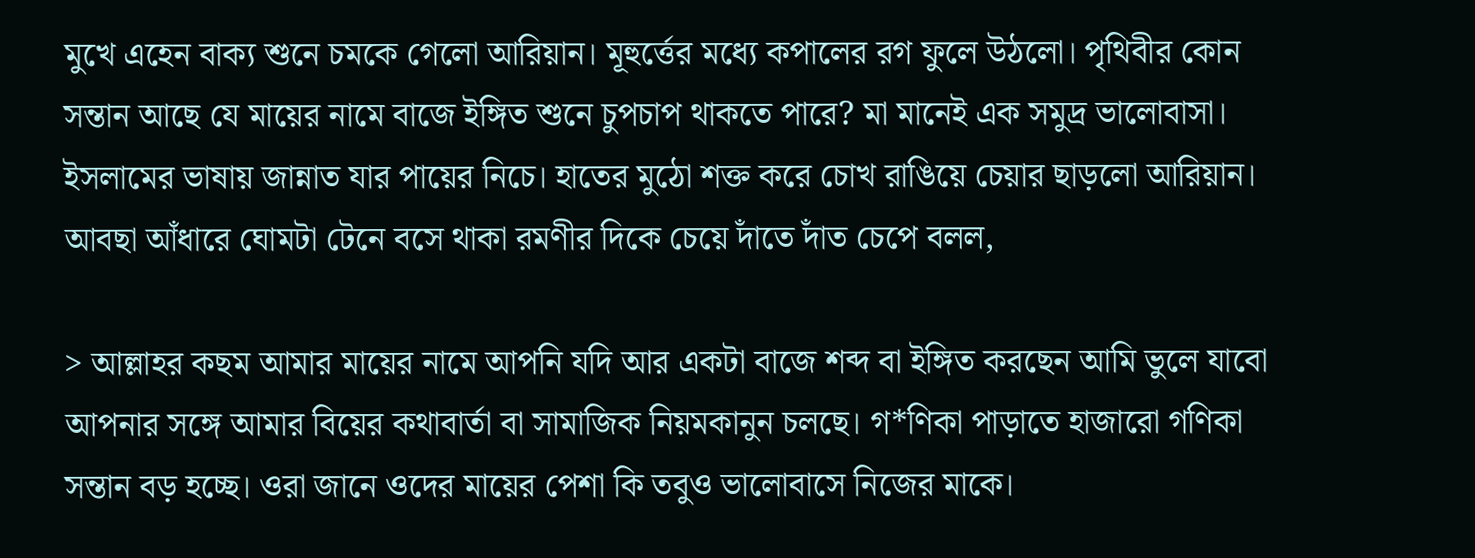মুখে এহেন বাক্য শুনে চমকে গেলো আরিয়ান। মূহুর্ত্তের মধ্যে কপালের রগ ফুলে উঠলো। পৃথিবীর কোন সন্তান আছে যে মায়ের নামে বাজে ইঙ্গিত শুনে চুপচাপ থাকতে পারে? মা মানেই এক সমুদ্র ভালোবাসা। ইসলামের ভাষায় জান্নাত যার পায়ের নিচে। হাতের মুঠো শক্ত করে চোখ রাঙিয়ে চেয়ার ছাড়লো আরিয়ান। আবছা আঁধারে ঘোমটা টেনে বসে থাকা রমণীর দিকে চেয়ে দাঁতে দাঁত চেপে বলল,

> আল্লাহর কছম আমার মায়ের নামে আপনি যদি আর একটা বাজে শব্দ বা ইঙ্গিত করছেন আমি ভুলে যাবো আপনার সঙ্গে আমার বিয়ের কথাবার্তা বা সামাজিক নিয়মকানুন চলছে। গ*ণিকা পাড়াতে হাজারো গণিকা সন্তান বড় হচ্ছে। ওরা জানে ওদের মায়ের পেশা কি তবুও ভালোবাসে নিজের মাকে।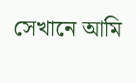সেখানে আমি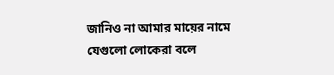জানিও না আমার মায়ের নামে যেগুলো লোকেরা বলে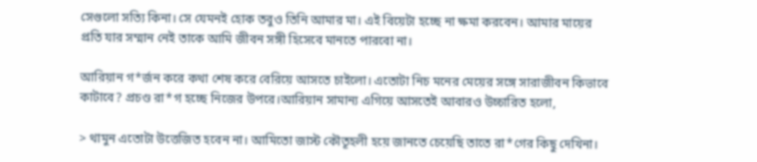সেগুলো সত্যি কিনা। সে যেমনই হোক তবুও তিনি আমার মা। এই বিয়েটা হচ্ছে না ক্ষমা করবেন। আমার মায়ের প্রতি যার সম্মান নেই তাকে আমি জীবন সঙ্গী হিসেবে মানতে পারবো না।

আরিয়ান গ*র্জন করে কথা শেষ করে বেরিয়ে আসতে চাইলো। এতোটা নিচ মনের মেয়ের সঙ্গে সারাজীবন কিভাবে কাটাবে? প্রচণ্ড রা*গ হচ্ছে নিজের উপরে।আরিয়ান সামান্য এগিয়ে আসতেই আবারও উচ্চারিত হলো,

> থামুন এতোটা উত্তেজিত হবেন না। আমিতো জাস্ট কৌতূহলী হয়ে জানতে চেয়েছি তাতে রা*গের কিছু দেখিনা।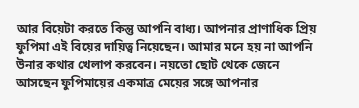আর বিয়েটা করতে কিন্তু আপনি বাধ্য। আপনার প্রাণাধিক প্রিয় ফুপিমা এই বিয়ের দায়িত্ব নিয়েছেন। আমার মনে হয় না আপনি উনার কথার খেলাপ করবেন। নয়তো ছোট থেকে জেনে আসছেন ফুপিমায়ের একমাত্র মেয়ের সঙ্গে আপনার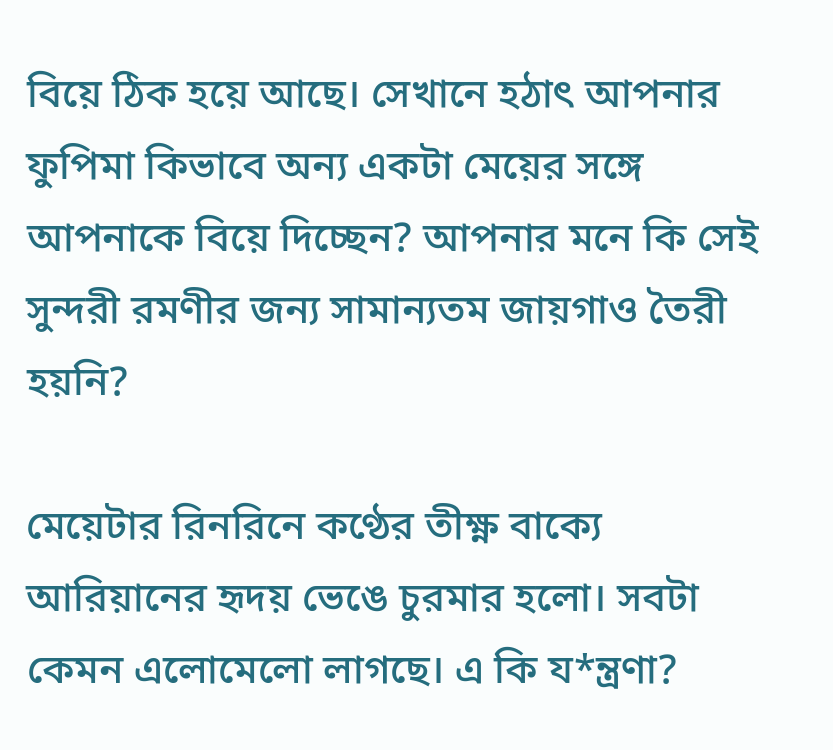বিয়ে ঠিক হয়ে আছে। সেখানে হঠাৎ আপনার ফুপিমা কিভাবে অন্য একটা মেয়ের সঙ্গে আপনাকে বিয়ে দিচ্ছেন? আপনার মনে কি সেই সুন্দরী রমণীর জন্য সামান্যতম জায়গাও তৈরী হয়নি?

মেয়েটার রিনরিনে কণ্ঠের তীক্ষ্ণ বাক্যে আরিয়ানের হৃদয় ভেঙে চুরমার হলো। সবটা কেমন এলোমেলো লাগছে। এ কি য*ন্ত্রণা?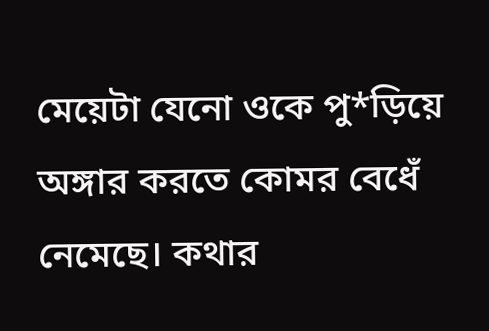মেয়েটা যেনো ওকে পু*ড়িয়ে অঙ্গার করতে কোমর বেধেঁ নেমেছে। কথার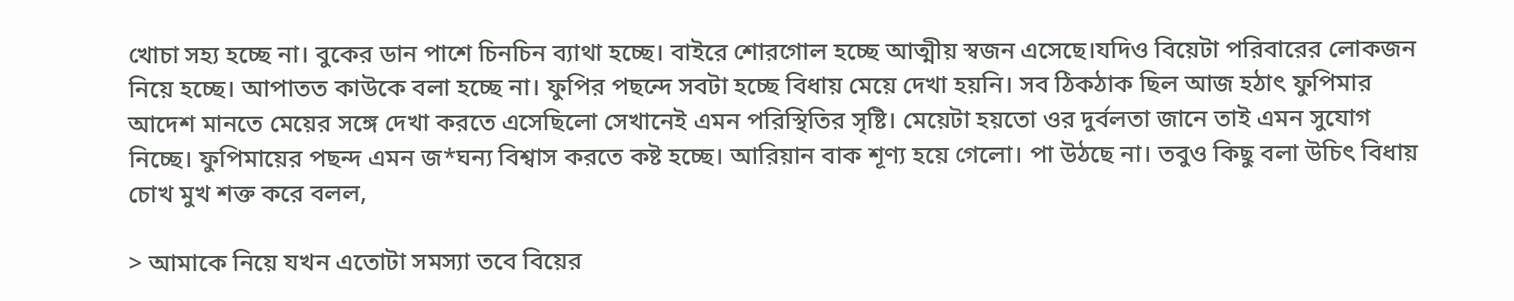খোচা সহ্য হচ্ছে না। বুকের ডান পাশে চিনচিন ব্যাথা হচ্ছে। বাইরে শোরগোল হচ্ছে আত্মীয় স্বজন এসেছে।যদিও বিয়েটা পরিবারের লোকজন নিয়ে হচ্ছে। আপাতত কাউকে বলা হচ্ছে না। ফুপির পছন্দে সবটা হচ্ছে বিধায় মেয়ে দেখা হয়নি। সব ঠিকঠাক ছিল আজ হঠাৎ ফুপিমার আদেশ মানতে মেয়ের সঙ্গে দেখা করতে এসেছিলো সেখানেই এমন পরিস্থিতির সৃষ্টি। মেয়েটা হয়তো ওর দুর্বলতা জানে তাই এমন সুযোগ নিচ্ছে। ফুপিমায়ের পছন্দ এমন জ*ঘন্য বিশ্বাস করতে কষ্ট হচ্ছে। আরিয়ান বাক শূণ্য হয়ে গেলো। পা উঠছে না। তবুও কিছু বলা উচিৎ বিধায় চোখ মুখ শক্ত করে বলল,

> আমাকে নিয়ে যখন এতোটা সমস্যা তবে বিয়ের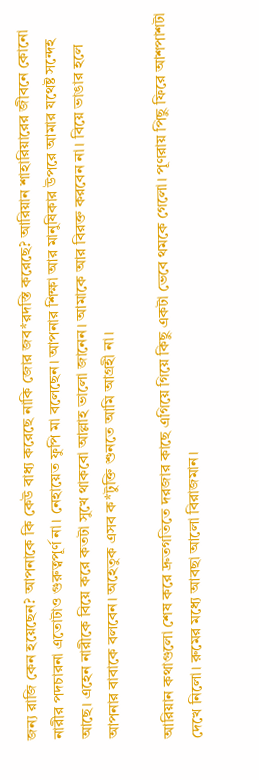জন্য রাজি কেন হয়েছেন? আপনাকে কি কেউ বাধ্য করেছে নাকি জোর জব*রদস্তি করেছে? আরিয়ান শাহারিয়ারের জীবনে কোনো নারীর পদচারনা এতোটাও গুরুত্বপূর্ণ না। নেহায়েত ফুপি মা বলেছেন। আপনার শিক্ষা আর মানুষিকার উপরে আমার যথেষ্ট সন্দেহ আছে। এহেন নারীকে বিয়ে করে কতটা সুখে থাকবো আল্লাহ ভালো জানেন। আমাকে আর বিরক্ত করবেন না। বিয়ে ভাঙার হলে আপনার বাবাকে বলবেন। অহেতুক এসব ক*টুক্তি শুনতে আমি আগ্রহী না।

আরিয়ান কথাগুলো শেষ করে দ্রুতগতিতে দরজার কাছে এগিয়ে গিয়ে কিছু একটা ভেবে থমকে গেলো। পূণরায় পিছু ফিরে আশপাশটা দেখে নিলো। রুমের মধ্যে আবছা আলো বিরাজমান।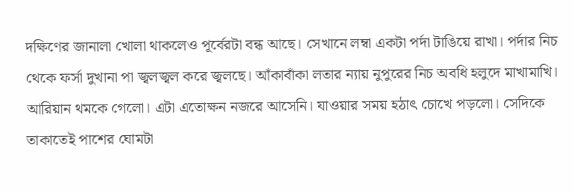দক্ষিণের জানালা খোলা থাকলেও পূর্বেরটা বন্ধ আছে। সেখানে লম্বা একটা পর্দা টাঙিয়ে রাখা। পর্দার নিচ থেকে ফর্সা দুখানা পা জ্বলজ্বল করে জ্বলছে। আঁকাবাঁকা লতার ন্যায় নুপুরের নিচ অবধি হলুদে মাখামাখি। আরিয়ান থমকে গেলো। এটা এতোক্ষন নজরে আসেনি। যাওয়ার সময় হঠাৎ চোখে পড়লো। সেদিকে তাকাতেই পাশের ঘোমটা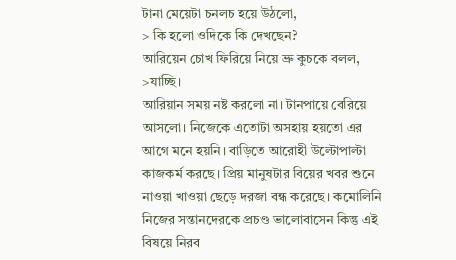টানা মেয়েটা চনলচ হয়ে উঠলো,
> কি হলো ওদিকে কি দেখছেন?
আরিয়েন চোখ ফিরিয়ে নিয়ে ভ্রু কুচকে বলল,
>যাচ্ছি।
আরিয়ান সময় নষ্ট করলো না। টানপায়ে বেরিয়ে আসলো। নিজেকে এতোটা অসহায় হয়তো এর আগে মনে হয়নি। বাড়িতে আরোহী উল্টোপাল্টা কাজকর্ম করছে। প্রিয় মানুষটার বিয়ের খবর শুনে নাওয়া খাওয়া ছেড়ে দরজা বন্ধ করেছে। কমোলিনি নিজের সন্তানদেরকে প্রচণ্ড ভালোবাসেন কিন্তু এই বিষয়ে নিরব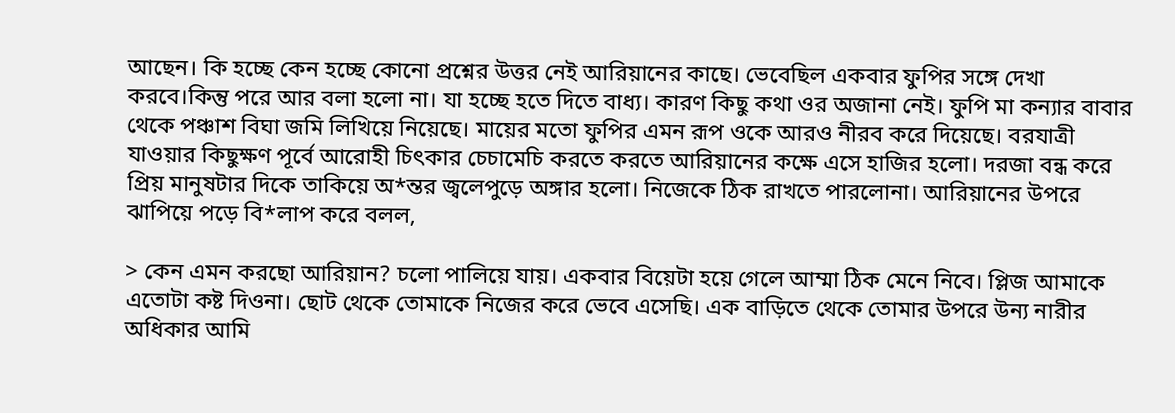আছেন। কি হচ্ছে কেন হচ্ছে কোনো প্রশ্নের উত্তর নেই আরিয়ানের কাছে। ভেবেছিল একবার ফুপির সঙ্গে দেখা করবে।কিন্তু পরে আর বলা হলো না। যা হচ্ছে হতে দিতে বাধ্য। কারণ কিছু কথা ওর অজানা নেই। ফুপি মা কন্যার বাবার থেকে পঞ্চাশ বিঘা জমি লিখিয়ে নিয়েছে। মায়ের মতো ফুপির এমন রূপ ওকে আরও নীরব করে দিয়েছে। বরযাত্রী যাওয়ার কিছুক্ষণ পূর্বে আরোহী চিৎকার চেচামেচি করতে করতে আরিয়ানের কক্ষে এসে হাজির হলো। দরজা বন্ধ করে প্রিয় মানুষটার দিকে তাকিয়ে অ*ন্তর জ্বলেপুড়ে অঙ্গার হলো। নিজেকে ঠিক রাখতে পারলোনা। আরিয়ানের উপরে ঝাপিয়ে পড়ে বি*লাপ করে বলল,

> কেন এমন করছো আরিয়ান? চলো পালিয়ে যায়। একবার বিয়েটা হয়ে গেলে আম্মা ঠিক মেনে নিবে। প্লিজ আমাকে এতোটা কষ্ট দিওনা। ছোট থেকে তোমাকে নিজের করে ভেবে এসেছি। এক বাড়িতে থেকে তোমার উপরে উন্য নারীর অধিকার আমি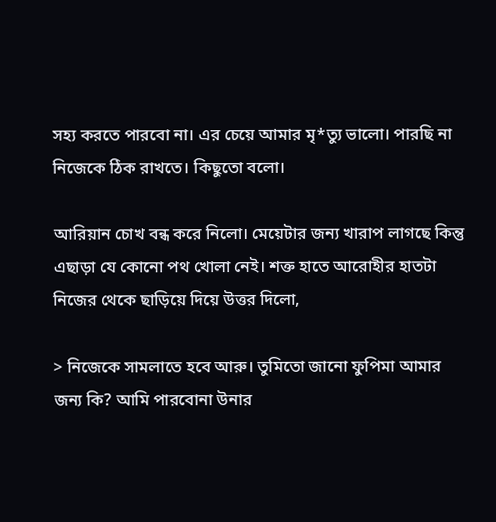সহ্য করতে পারবো না। এর চেয়ে আমার মৃ*ত্যু ভালো। পারছি না নিজেকে ঠিক রাখতে। কিছুতো বলো।

আরিয়ান চোখ বন্ধ করে নিলো। মেয়েটার জন্য খারাপ লাগছে কিন্তু এছাড়া যে কোনো পথ খোলা নেই। শক্ত হাতে আরোহীর হাতটা নিজের থেকে ছাড়িয়ে দিয়ে উত্তর দিলো,

> নিজেকে সামলাতে হবে আরু। তুমিতো জানো ফুপিমা আমার জন্য কি? আমি পারবোনা উনার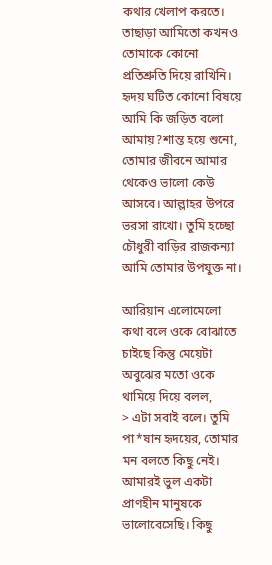কথার খেলাপ করতে। তাছাড়া আমিতো কখনও তোমাকে কোনো প্রতিশ্রুতি দিয়ে রাখিনি। হৃদয় ঘটিত কোনো বিষয়ে আমি কি জড়িত বলো আমায়?শান্ত হয়ে শুনো, তোমার জীবনে আমার থেকেও ভালো কেউ আসবে। আল্লাহর উপরে ভরসা রাখো। তুমি হচ্ছো চৌধুরী বাড়ির রাজকন্যা আমি তোমার উপযুক্ত না।

আরিয়ান এলোমেলো কথা বলে ওকে বোঝাতে চাইছে কিন্তু মেয়েটা অবুঝের মতো ওকে থামিয়ে দিয়ে বলল,
> এটা সবাই বলে। তুমি পা*ষান হৃদয়ের, তোমার মন বলতে কিছু নেই। আমারই ভুল একটা প্রাণহীন মানুষকে ভালোবেসেছি। কিছু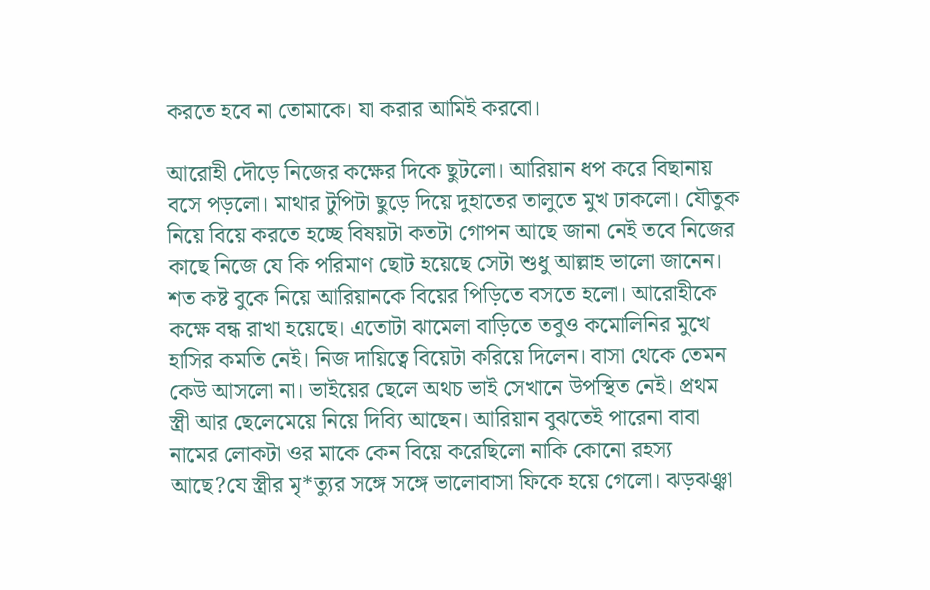করতে হবে না তোমাকে। যা করার আমিই করবো।

আরোহী দৌড়ে নিজের কক্ষের দিকে ছুটলো। আরিয়ান ধপ করে বিছানায় বসে পড়লো। মাথার টুপিটা ছুড়ে দিয়ে দুহাতের তালুতে মুখ ঢাকলো। যৌতুক নিয়ে বিয়ে করতে হচ্ছে বিষয়টা কতটা গোপন আছে জানা নেই তবে নিজের কাছে নিজে যে কি পরিমাণ ছোট হয়েছে সেটা শুধু আল্লাহ ভালো জানেন।
শত কষ্ট বুকে নিয়ে আরিয়ানকে বিয়ের পিড়িতে বসতে হলো। আরোহীকে কক্ষে বন্ধ রাখা হয়েছে। এতোটা ঝামেলা বাড়িতে তবুও কমোলিনির মুখে হাসির কমতি নেই। নিজ দায়িত্বে বিয়েটা করিয়ে দিলেন। বাসা থেকে তেমন কেউ আসলো না। ভাইয়ের ছেলে অথচ ভাই সেখানে উপস্থিত নেই। প্রথম স্ত্রী আর ছেলেমেয়ে নিয়ে দিব্যি আছেন। আরিয়ান বুঝতেই পারেনা বাবা নামের লোকটা ওর মাকে কেন বিয়ে করেছিলো নাকি কোনো রহস্য আছে?যে স্ত্রীর মৃ*ত্যুর সঙ্গে সঙ্গে ভালোবাসা ফিকে হয়ে গেলো। ঝড়ঝঞ্ঝা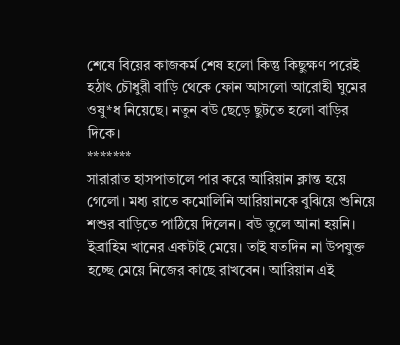শেষে বিয়ের কাজকর্ম শেষ হলো কিন্তু কিছুক্ষণ পরেই হঠাৎ চৌধুরী বাড়ি থেকে ফোন আসলো আরোহী ঘুমের ওষু*ধ নিয়েছে। নতুন বউ ছেড়ে ছুটতে হলো বাড়ির দিকে।
*******
সারারাত হাসপাতালে পার করে আরিয়ান ক্লান্ত হয়ে গেলো। মধ্য রাতে কমোলিনি আরিয়ানকে বুঝিয়ে শুনিয়ে শশুর বাড়িতে পাঠিয়ে দিলেন। বউ তুলে আনা হয়নি। ইব্রাহিম খানের একটাই মেয়ে। তাই যতদিন না উপযুক্ত হচ্ছে মেয়ে নিজের কাছে রাখবেন। আরিয়ান এই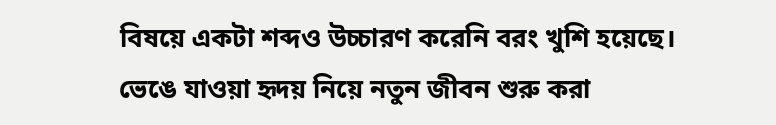বিষয়ে একটা শব্দও উচ্চারণ করেনি বরং খুশি হয়েছে। ভেঙে যাওয়া হৃদয় নিয়ে নতুন জীবন শুরু করা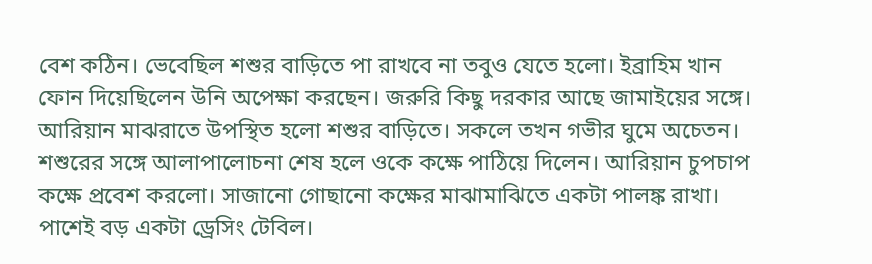বেশ কঠিন। ভেবেছিল শশুর বাড়িতে পা রাখবে না তবুও যেতে হলো। ইব্রাহিম খান ফোন দিয়েছিলেন উনি অপেক্ষা করছেন। জরুরি কিছু দরকার আছে জামাইয়ের সঙ্গে। আরিয়ান মাঝরাতে উপস্থিত হলো শশুর বাড়িতে। সকলে তখন গভীর ঘুমে অচেতন। শশুরের সঙ্গে আলাপালোচনা শেষ হলে ওকে কক্ষে পাঠিয়ে দিলেন। আরিয়ান চুপচাপ কক্ষে প্রবেশ করলো। সাজানো গোছানো কক্ষের মাঝামাঝিতে একটা পালঙ্ক রাখা। পাশেই বড় একটা ড্রেসিং টেবিল।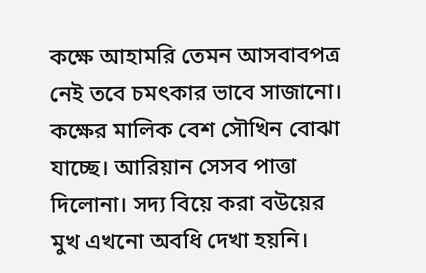কক্ষে আহামরি তেমন আসবাবপত্র নেই তবে চমৎকার ভাবে সাজানো। কক্ষের মালিক বেশ সৌখিন বোঝা যাচ্ছে। আরিয়ান সেসব পাত্তা দিলোনা। সদ্য বিয়ে করা বউয়ের মুখ এখনো অবধি দেখা হয়নি।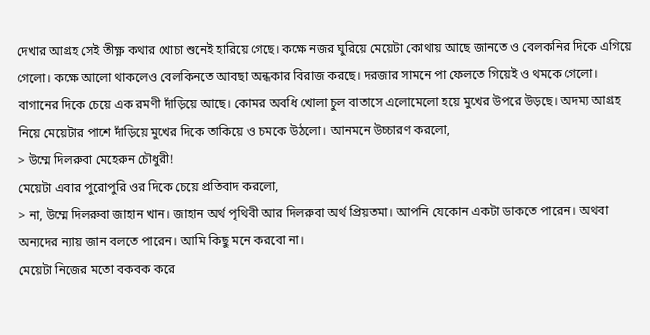দেখার আগ্রহ সেই তীক্ষ্ণ কথার খোচা শুনেই হারিয়ে গেছে। কক্ষে নজর ঘুরিয়ে মেয়েটা কোথায় আছে জানতে ও বেলকনির দিকে এগিয়ে গেলো। কক্ষে আলো থাকলেও বেলকিনতে আবছা অন্ধকার বিরাজ করছে। দরজার সামনে পা ফেলতে গিয়েই ও থমকে গেলো। বাগানের দিকে চেয়ে এক রমণী দাঁড়িয়ে আছে। কোমর অবধি খোলা চুল বাতাসে এলোমেলো হয়ে মুখের উপরে উড়ছে। অদম্য আগ্রহ নিয়ে মেয়েটার পাশে দাঁড়িয়ে মুখের দিকে তাকিয়ে ও চমকে উঠলো। আনমনে উচ্চারণ করলো,
> উম্মে দিলরুবা মেহেরুন চৌধুরী!
মেয়েটা এবার পুরোপুরি ওর দিকে চেয়ে প্রতিবাদ করলো,
> না, উম্মে দিলরুবা জাহান খান। জাহান অর্থ পৃথিবী আর দিলরুবা অর্থ প্রিয়তমা। আপনি যেকোন একটা ডাকতে পারেন। অথবা অন্যদের ন্যায় জান বলতে পারেন। আমি কিছু মনে করবো না।
মেয়েটা নিজের মতো বকবক করে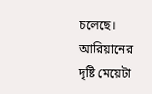চলেছে। আরিয়ানের দৃষ্টি মেয়েটা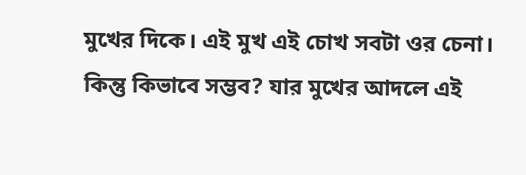মুখের দিকে। এই মুখ এই চোখ সবটা ওর চেনা। কিন্তু কিভাবে সম্ভব? যার মুখের আদলে এই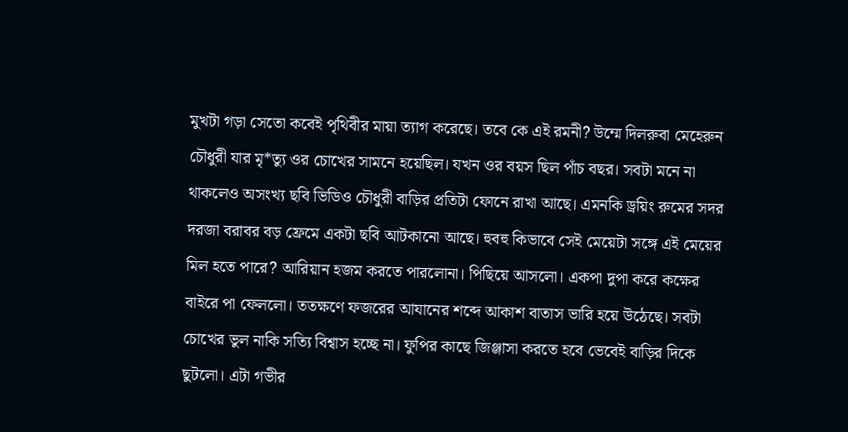মুখটা গড়া সেতো কবেই পৃথিবীর মায়া ত্যাগ করেছে। তবে কে এই রমনী? উম্মে দিলরুবা মেহেরুন চৌধুরী যার মৃ*ত্যু ওর চোখের সামনে হয়েছিল। যখন ওর বয়স ছিল পাঁচ বছর। সবটা মনে না থাকলেও অসংখ্য ছবি ভিডিও চৌধুরী বাড়ির প্রতিটা ফোনে রাখা আছে। এমনকি ড্রয়িং রুমের সদর দরজা বরাবর বড় ফ্রেমে একটা ছবি আটকানো আছে। হুবহু কিভাবে সেই মেয়েটা সঙ্গে এই মেয়ের মিল হতে পারে? আরিয়ান হজম করতে পারলোনা। পিছিয়ে আসলো। একপা দুপা করে কক্ষের বাইরে পা ফেললো। ততক্ষণে ফজরের আযানের শব্দে আকাশ বাতাস ভারি হয়ে উঠেছে। সবটা চোখের ভুল নাকি সত্যি বিশ্বাস হচ্ছে না। ফুপির কাছে জিঞ্জাসা করতে হবে ভেবেই বাড়ির দিকে ছুটলো। এটা গভীর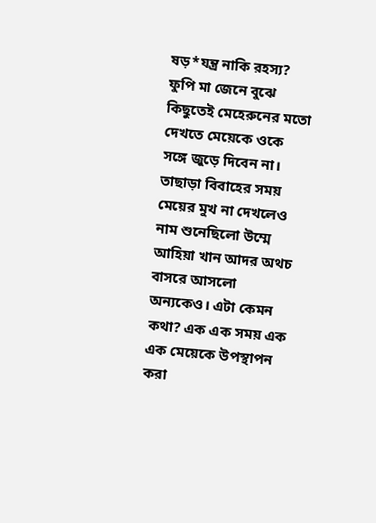ষড়*যন্ত্র নাকি রহস্য? ফুপি মা জেনে বুঝে কিছুতেই মেহেরুনের মতো দেখতে মেয়েকে ওকে সঙ্গে জুড়ে দিবেন না। তাছাড়া বিবাহের সময় মেয়ের মুখ না দেখলেও নাম শুনেছিলো উম্মে আহিয়া খান আদর অথচ বাসরে আসলো অন্যকেও। এটা কেমন কথা? এক এক সময় এক এক মেয়েকে উপস্থাপন করা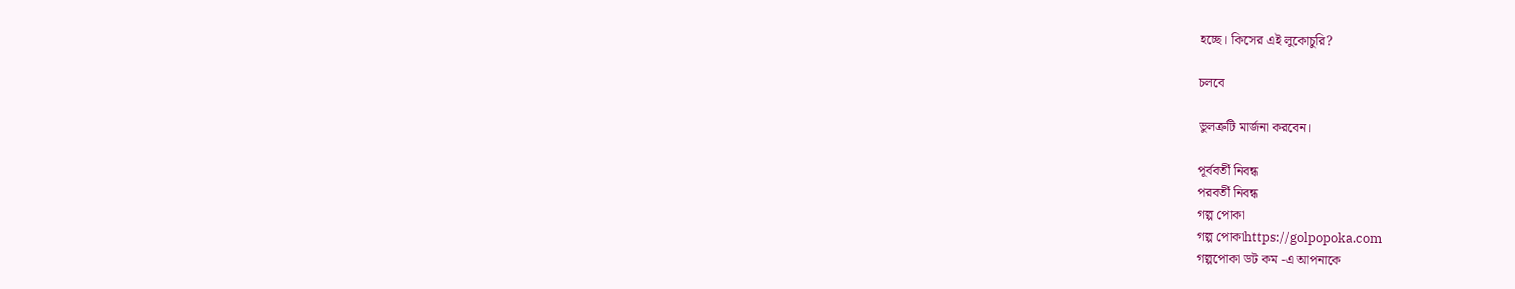হচ্ছে। কিসের এই লুকোচুরি?

চলবে

ভুলত্রুটি মার্জনা করবেন।

পূর্ববর্তী নিবন্ধ
পরবর্তী নিবন্ধ
গল্প পোকা
গল্প পোকাhttps://golpopoka.com
গল্পপোকা ডট কম -এ আপনাকে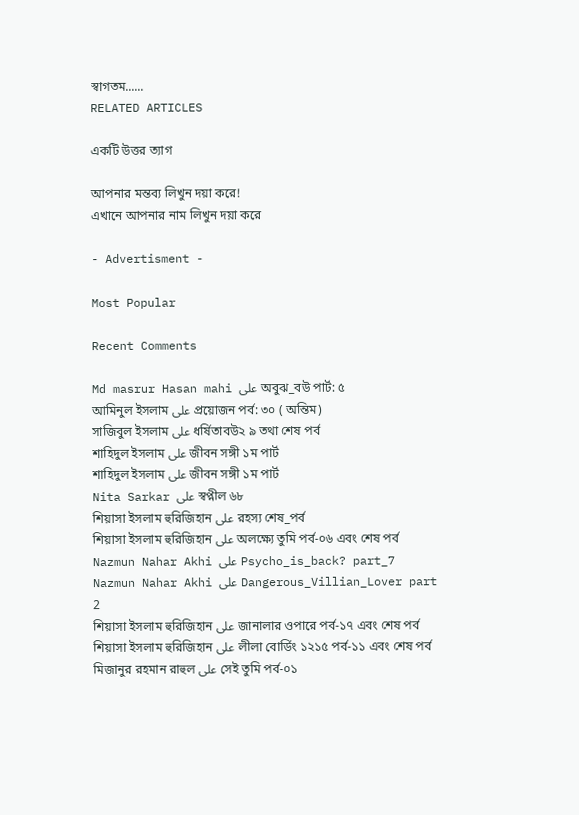স্বাগতম......
RELATED ARTICLES

একটি উত্তর ত্যাগ

আপনার মন্তব্য লিখুন দয়া করে!
এখানে আপনার নাম লিখুন দয়া করে

- Advertisment -

Most Popular

Recent Comments

Md masrur Hasan mahi على অবুঝ_বউ পার্ট: ৫
আমিনুল ইসলাম على প্রয়োজন পর্ব: ৩০ ( অন্তিম)
সাজিবুল ইসলাম على ধর্ষিতাবউ২ ৯ তথা শেষ পর্ব
শাহিদুল ইসলাম على জীবন সঙ্গী ১ম পার্ট
শাহিদুল ইসলাম على জীবন সঙ্গী ১ম পার্ট
Nita Sarkar على স্বপ্নীল ৬৮
শিয়াসা ইসলাম হুরিজিহান على রহস্য শেষ_পর্ব
শিয়াসা ইসলাম হুরিজিহান على অলক্ষ্যে তুমি পর্ব-০৬ এবং শেষ পর্ব
Nazmun Nahar Akhi على Psycho_is_back? part_7
Nazmun Nahar Akhi على Dangerous_Villian_Lover part 2
শিয়াসা ইসলাম হুরিজিহান على জানালার ওপারে পর্ব-১৭ এবং শেষ পর্ব
শিয়াসা ইসলাম হুরিজিহান على লীলা বোর্ডিং ১২১৫ পর্ব-১১ এবং শেষ পর্ব
মিজানুর রহমান রাহুল على সেই তুমি পর্ব-০১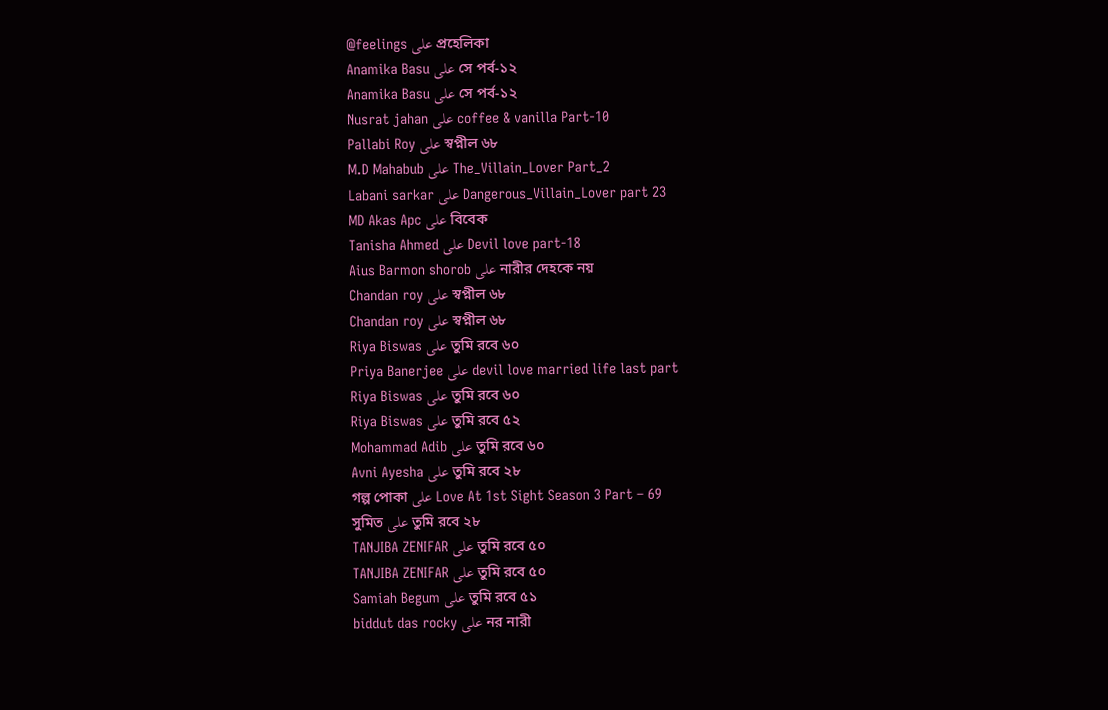@feelings على প্রহেলিকা
Anamika Basu على সে পর্ব-১২
Anamika Basu على সে পর্ব-১২
Nusrat jahan على coffee & vanilla Part-10
Pallabi Roy على স্বপ্নীল ৬৮
M.D Mahabub على The_Villain_Lover Part_2
Labani sarkar على Dangerous_Villain_Lover part 23
MD Akas Apc على বিবেক
Tanisha Ahmed على Devil love part-18
Aius Barmon shorob على নারীর দেহকে নয়
Chandan roy على স্বপ্নীল ৬৮
Chandan roy على স্বপ্নীল ৬৮
Riya Biswas على তুমি রবে ৬০
Priya Banerjee على devil love married life last part
Riya Biswas على তুমি রবে ৬০
Riya Biswas على তুমি রবে ৫২
Mohammad Adib على তুমি রবে ৬০
Avni Ayesha على তুমি রবে ২৮
গল্প পোকা على Love At 1st Sight Season 3 Part – 69
সুমিত على তুমি রবে ২৮
TANJIBA ZENIFAR على তুমি রবে ৫০
TANJIBA ZENIFAR على তুমি রবে ৫০
Samiah Begum على তুমি রবে ৫১
biddut das rocky على নর নারী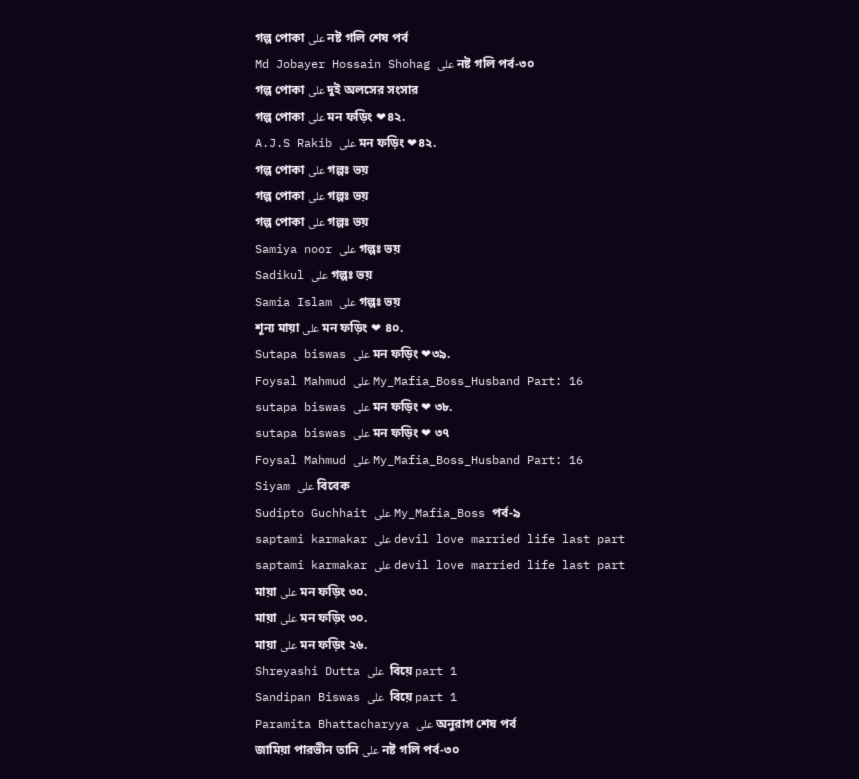গল্প পোকা على নষ্ট গলি শেষ পর্ব
Md Jobayer Hossain Shohag على নষ্ট গলি পর্ব-৩০
গল্প পোকা على দুই অলসের সংসার
গল্প পোকা على মন ফড়িং ❤৪২.
A.J.S Rakib على মন ফড়িং ❤৪২.
গল্প পোকা على গল্পঃ ভয়
গল্প পোকা على গল্পঃ ভয়
গল্প পোকা على গল্পঃ ভয়
Samiya noor على গল্পঃ ভয়
Sadikul على গল্পঃ ভয়
Samia Islam على গল্পঃ ভয়
শূন্য মায়া على মন ফড়িং ❤ ৪০.
Sutapa biswas على মন ফড়িং ❤৩৯.
Foysal Mahmud على My_Mafia_Boss_Husband Part: 16
sutapa biswas على মন ফড়িং ❤ ৩৮.
sutapa biswas على মন ফড়িং ❤ ৩৭
Foysal Mahmud على My_Mafia_Boss_Husband Part: 16
Siyam على বিবেক
Sudipto Guchhait على My_Mafia_Boss পর্ব-৯
saptami karmakar على devil love married life last part
saptami karmakar على devil love married life last part
মায়া على মন ফড়িং ৩০.
মায়া على মন ফড়িং ৩০.
মায়া على মন ফড়িং ২৬.
Shreyashi Dutta على  বিয়ে part 1
Sandipan Biswas على  বিয়ে part 1
Paramita Bhattacharyya على অনুরাগ শেষ পর্ব
জামিয়া পারভীন তানি على নষ্ট গলি পর্ব-৩০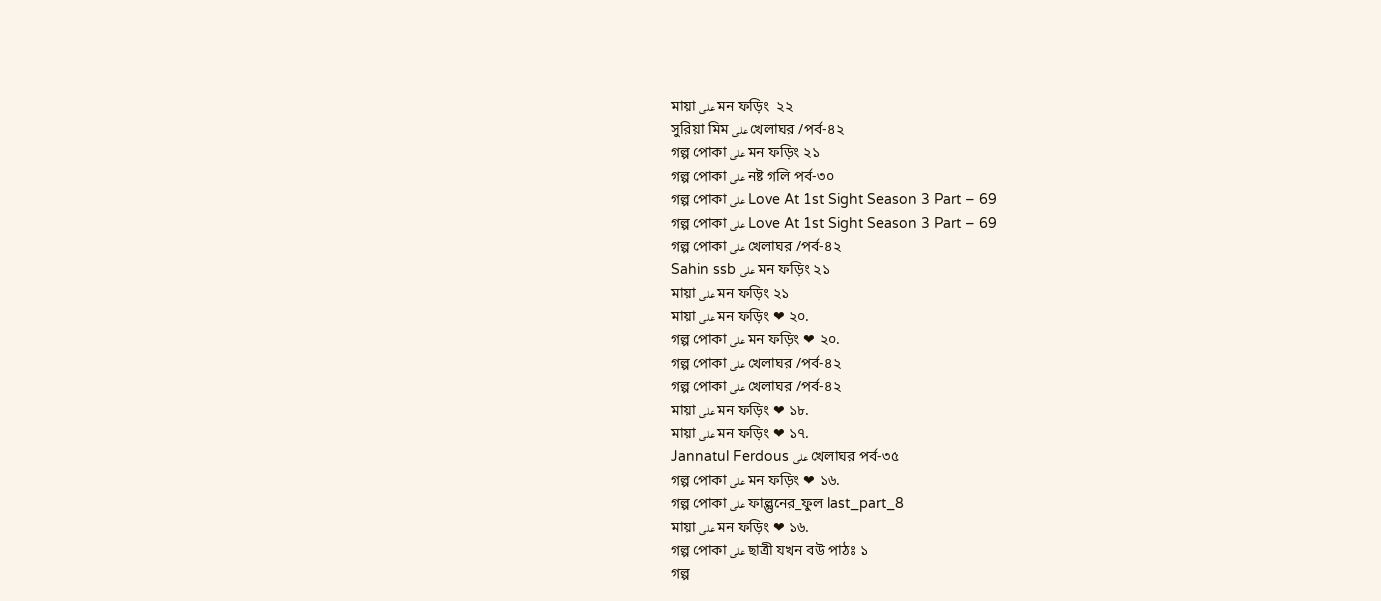মায়া على মন ফড়িং  ২২
সুরিয়া মিম على খেলাঘর /পর্ব-৪২
গল্প পোকা على মন ফড়িং ২১
গল্প পোকা على নষ্ট গলি পর্ব-৩০
গল্প পোকা على Love At 1st Sight Season 3 Part – 69
গল্প পোকা على Love At 1st Sight Season 3 Part – 69
গল্প পোকা على খেলাঘর /পর্ব-৪২
Sahin ssb على মন ফড়িং ২১
মায়া على মন ফড়িং ২১
মায়া على মন ফড়িং ❤ ২০.
গল্প পোকা على মন ফড়িং ❤ ২০.
গল্প পোকা على খেলাঘর /পর্ব-৪২
গল্প পোকা على খেলাঘর /পর্ব-৪২
মায়া على মন ফড়িং ❤ ১৮.
মায়া على মন ফড়িং ❤ ১৭.
Jannatul Ferdous على খেলাঘর পর্ব-৩৫
গল্প পোকা على মন ফড়িং ❤ ১৬.
গল্প পোকা على ফাল্গুনের_ফুল last_part_8
মায়া على মন ফড়িং ❤ ১৬.
গল্প পোকা على ছাত্রী যখন বউ পাঠঃ ১
গল্প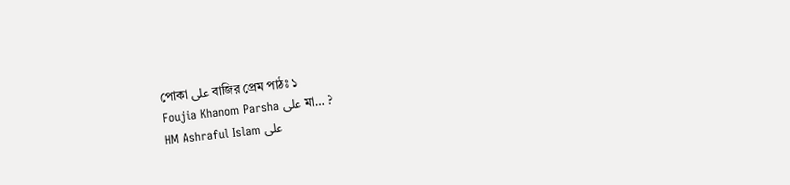পোকা على বাজির প্রেম পাঠঃ ১
Foujia Khanom Parsha على মা… ?
HM Ashraful Islam على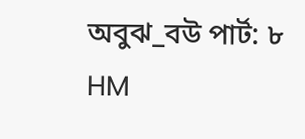অবুঝ_বউ পার্ট: ৮
HM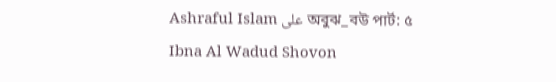Ashraful Islam على অবুঝ_বউ পার্ট: ৫
Ibna Al Wadud Shovon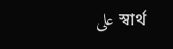على স্বার্থ